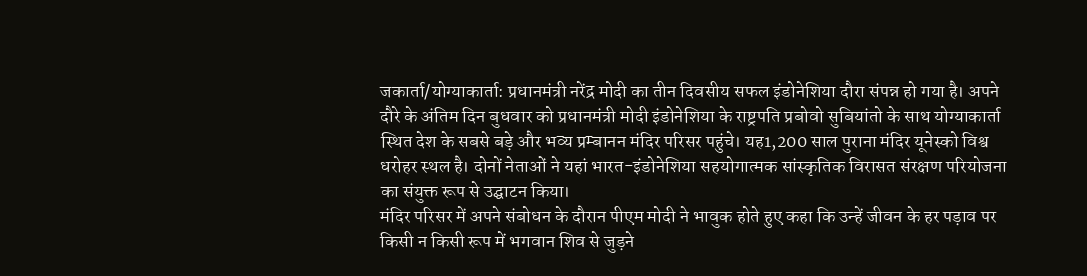जकार्ता/योग्याकार्ता: प्रधानमंत्री नरेंद्र मोदी का तीन दिवसीय सफल इंडोनेशिया दौरा संपन्न हो गया है। अपने दौरे के अंतिम दिन बुधवार को प्रधानमंत्री मोदी इंडोनेशिया के राष्ट्रपति प्रबोवो सुबियांतो के साथ योग्याकार्ता स्थित देश के सबसे बड़े और भव्य प्रम्बानन मंदिर परिसर पहुंचे। यह1,200 साल पुराना मंदिर यूनेस्को विश्व धरोहर स्थल है। दोनों नेताओं ने यहां भारत-इंडोनेशिया सहयोगात्मक सांस्कृतिक विरासत संरक्षण परियोजना का संयुक्त रूप से उद्घाटन किया।
मंदिर परिसर में अपने संबोधन के दौरान पीएम मोदी ने भावुक होते हुए कहा कि उन्हें जीवन के हर पड़ाव पर किसी न किसी रूप में भगवान शिव से जुड़ने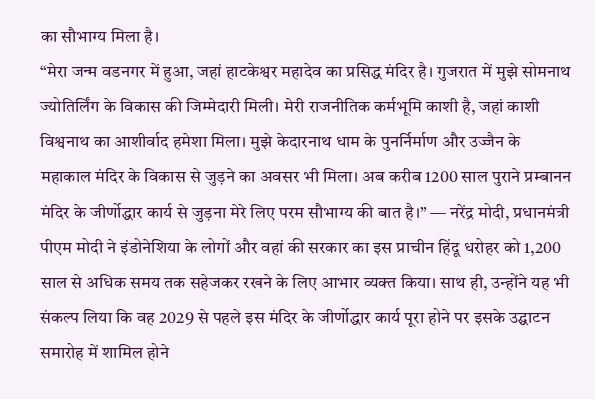का सौभाग्य मिला है।
“मेरा जन्म वडनगर में हुआ, जहां हाटकेश्वर महादेव का प्रसिद्ध मंदिर है। गुजरात में मुझे सोमनाथ ज्योतिर्लिंग के विकास की जिम्मेदारी मिली। मेरी राजनीतिक कर्मभूमि काशी है, जहां काशी विश्वनाथ का आशीर्वाद हमेशा मिला। मुझे केदारनाथ धाम के पुनर्निर्माण और उज्जैन के महाकाल मंदिर के विकास से जुड़ने का अवसर भी मिला। अब करीब 1200 साल पुराने प्रम्बानन मंदिर के जीर्णोद्धार कार्य से जुड़ना मेरे लिए परम सौभाग्य की बात है।” — नरेंद्र मोदी, प्रधानमंत्री
पीएम मोदी ने इंडोनेशिया के लोगों और वहां की सरकार का इस प्राचीन हिंदू धरोहर को 1,200 साल से अधिक समय तक सहेजकर रखने के लिए आभार व्यक्त किया। साथ ही, उन्होंने यह भी संकल्प लिया कि वह 2029 से पहले इस मंदिर के जीर्णोद्धार कार्य पूरा होने पर इसके उद्घाटन समारोह में शामिल होने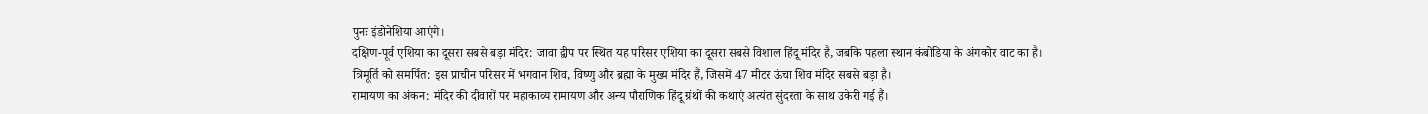पुनः इंडोनेशिया आएंगे।
दक्षिण-पूर्व एशिया का दूसरा सबसे बड़ा मंदिर: जावा द्वीप पर स्थित यह परिसर एशिया का दूसरा सबसे विशाल हिंदू मंदिर है, जबकि पहला स्थान कंबोडिया के अंगकोर वाट का है।
त्रिमूर्ति को समर्पित: इस प्राचीन परिसर में भगवान शिव, विष्णु और ब्रह्मा के मुख्य मंदिर हैं, जिसमें 47 मीटर ऊंचा शिव मंदिर सबसे बड़ा है।
रामायण का अंकन: मंदिर की दीवारों पर महाकाव्य रामायण और अन्य पौराणिक हिंदू ग्रंथों की कथाएं अत्यंत सुंदरता के साथ उकेरी गई हैं।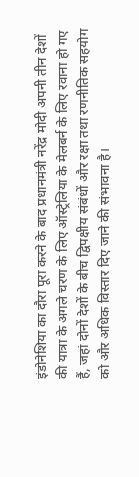इंडोनेशिया का दौरा पूरा करने के बाद प्रधानमंत्री नरेंद्र मोदी अपनी तीन देशों की यात्रा के अगले चरण के लिए ऑस्ट्रेलिया के मेलबर्न के लिए रवाना हो गए हैं, जहां दोनों देशों के बीच द्विपक्षीय संबंधों और रक्षा तथा रणनीतिक सहयोग को और अधिक विस्तार दिए जाने की संभावना है।